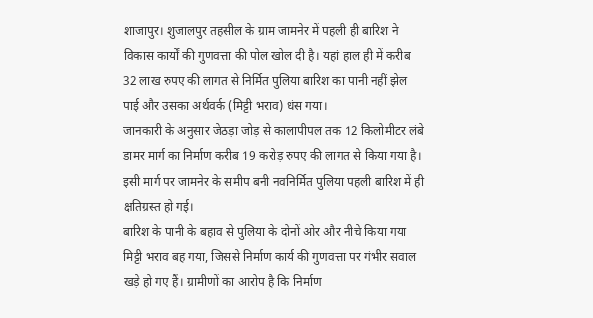शाजापुर। शुजालपुर तहसील के ग्राम जामनेर में पहली ही बारिश ने विकास कार्यों की गुणवत्ता की पोल खोल दी है। यहां हाल ही में करीब 32 लाख रुपए की लागत से निर्मित पुलिया बारिश का पानी नहीं झेल पाई और उसका अर्थवर्क (मिट्टी भराव) धंस गया।
जानकारी के अनुसार जेठड़ा जोड़ से कालापीपल तक 12 किलोमीटर लंबे डामर मार्ग का निर्माण करीब 19 करोड़ रुपए की लागत से किया गया है। इसी मार्ग पर जामनेर के समीप बनी नवनिर्मित पुलिया पहली बारिश में ही क्षतिग्रस्त हो गई।
बारिश के पानी के बहाव से पुलिया के दोनों ओर और नीचे किया गया मिट्टी भराव बह गया, जिससे निर्माण कार्य की गुणवत्ता पर गंभीर सवाल खड़े हो गए हैं। ग्रामीणों का आरोप है कि निर्माण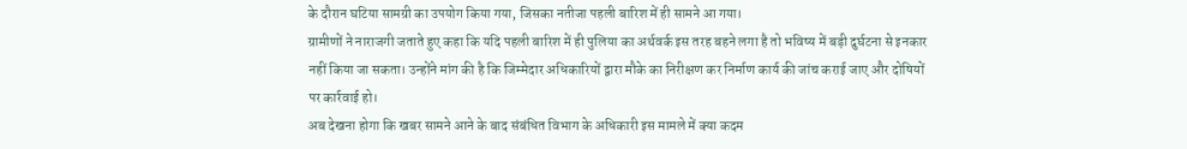के दौरान घटिया सामग्री का उपयोग किया गया, जिसका नतीजा पहली बारिश में ही सामने आ गया।
ग्रामीणों ने नाराजगी जताते हुए कहा कि यदि पहली बारिश में ही पुलिया का अर्थवर्क इस तरह बहने लगा है तो भविष्य में बड़ी दुर्घटना से इनकार नहीं किया जा सकता। उन्होंने मांग की है कि जिम्मेदार अधिकारियों द्वारा मौके का निरीक्षण कर निर्माण कार्य की जांच कराई जाए और दोषियों पर कार्रवाई हो।
अब देखना होगा कि खबर सामने आने के बाद संबंधित विभाग के अधिकारी इस मामले में क्या कदम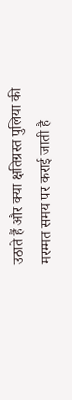उठाते हैं और क्या क्षतिग्रस्त पुलिया की मरम्मत समय पर कराई जाती है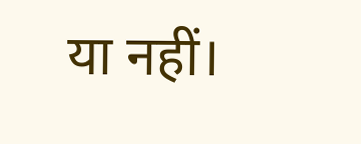या नहीं।